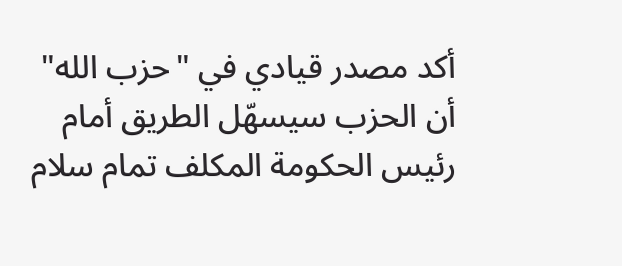أكد مصدر قيادي في "حزب الله" أن الحزب سيسهّل الطريق أمام رئيس الحكومة المكلف تمام سلام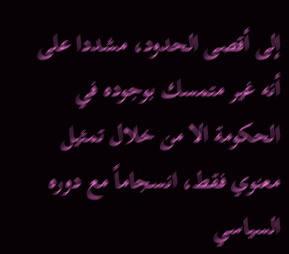إلى أقصى الحدود، مشددا على أنه غير متمسك بوجوده في الحكومة الا من خلال تمثيل معنوي فقط، انسجاماً مع دوره السياسي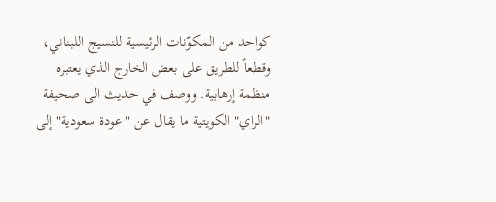كواحد من المكوّنات الرئيسية للنسيج اللبناني، وقطعاً للطريق على بعض الخارج الذي يعتبره منظمة إرهابية. ووصف في حديث الى صحيفة "الراي" الكويتية ما يقال عن "عودة سعودية" إلى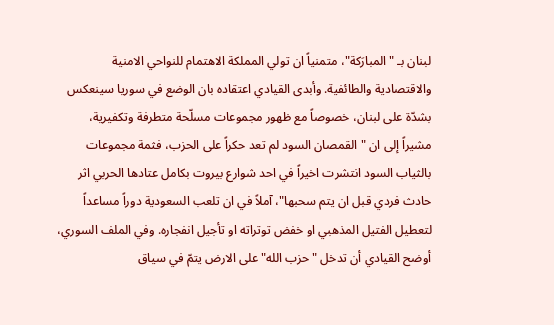لبنان بـ "المبارَكة"، متمنياً ان تولي المملكة الاهتمام للنواحي الامنية والاقتصادية والطائفية. وأبدى القيادي اعتقاده بان الوضع في سوريا سينعكس بشدّة على لبنان، خصوصاً مع ظهور مجموعات مسلّحة متطرفة وتكفيرية، مشيراً إلى ان "القمصان السود لم تعد حكراً على الحزب، فثمة مجموعات بالثياب السود انتشرت اخيراً في احد شوارع بيروت بكامل عتادها الحربي اثر حادث فردي قبل ان يتم سحبها"، آملاً في ان تلعب السعودية دوراً مساعداً لتعطيل الفتيل المذهبي او خفض توتراته او تأجيل انفجاره. وفي الملف السوري، أوضح القيادي أن تدخل "حزب الله" على الارض يتمّ في سياق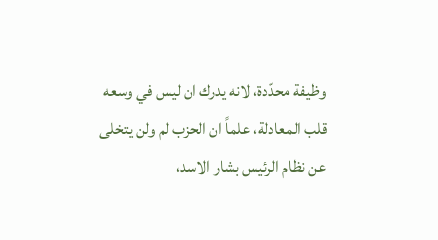وظيفة محدّدة، لانه يدرك ان ليس في وسعه قلب المعادلة، علماً ان الحزب لم ولن يتخلى عن نظام الرئيس بشار الاسد،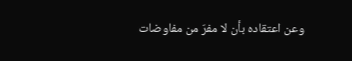وعن اعتقاده بأن لا مفرّ من مفاوضات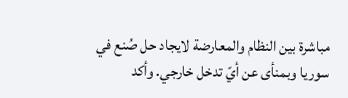مباشرة بين النظام والمعارضة لايجاد حل صُنع في سوريا وبمنأى عن أيّ تدخل خارجي. وأكد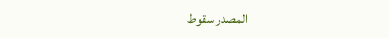المصدر سقوط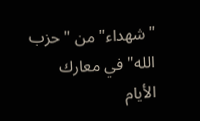"شهداء" من "حزب الله" في معارك الأيام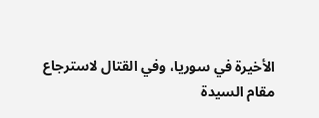الأخيرة في سوريا، وفي القتال لاسترجاع مقام السيدة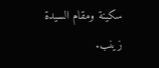سكينة ومقام السيدة زينب.